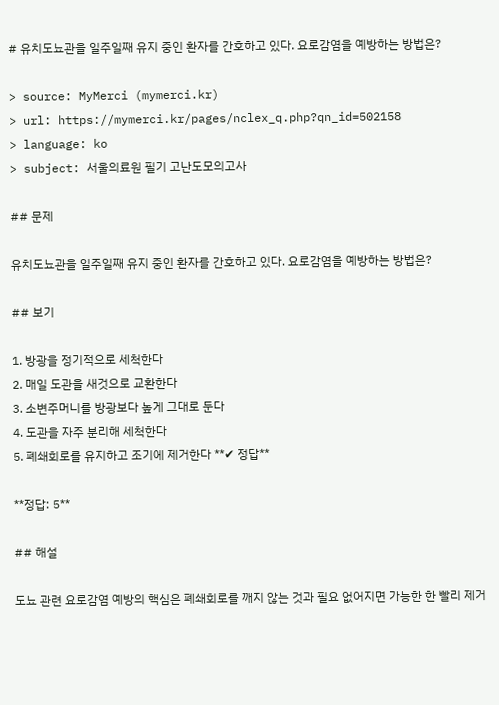# 유치도뇨관을 일주일째 유지 중인 환자를 간호하고 있다. 요로감염을 예방하는 방법은?

> source: MyMerci (mymerci.kr)
> url: https://mymerci.kr/pages/nclex_q.php?qn_id=502158
> language: ko
> subject: 서울의료원 필기 고난도모의고사

## 문제

유치도뇨관을 일주일째 유지 중인 환자를 간호하고 있다. 요로감염을 예방하는 방법은?

## 보기

1. 방광을 정기적으로 세척한다
2. 매일 도관을 새것으로 교환한다
3. 소변주머니를 방광보다 높게 그대로 둔다
4. 도관을 자주 분리해 세척한다
5. 폐쇄회로를 유지하고 조기에 제거한다 **✔ 정답**

**정답: 5**

## 해설

도뇨 관련 요로감염 예방의 핵심은 폐쇄회로를 깨지 않는 것과 필요 없어지면 가능한 한 빨리 제거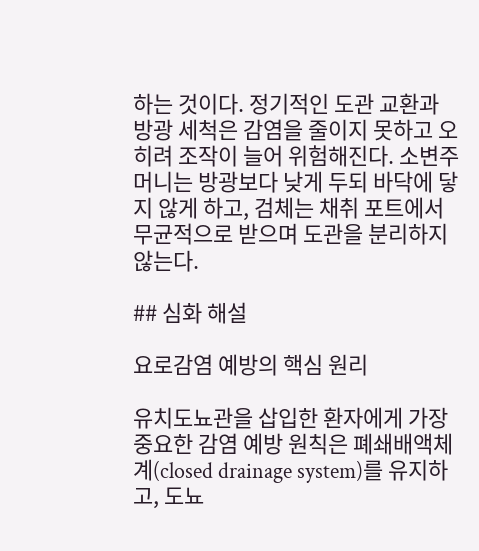하는 것이다. 정기적인 도관 교환과 방광 세척은 감염을 줄이지 못하고 오히려 조작이 늘어 위험해진다. 소변주머니는 방광보다 낮게 두되 바닥에 닿지 않게 하고, 검체는 채취 포트에서 무균적으로 받으며 도관을 분리하지 않는다.

## 심화 해설

요로감염 예방의 핵심 원리

유치도뇨관을 삽입한 환자에게 가장 중요한 감염 예방 원칙은 폐쇄배액체계(closed drainage system)를 유지하고, 도뇨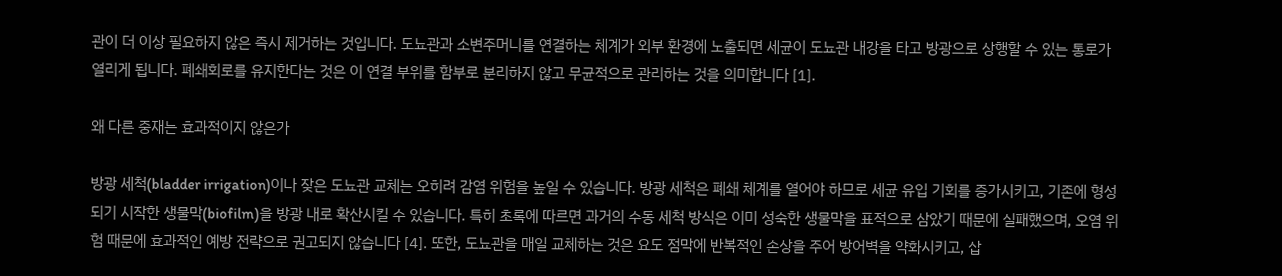관이 더 이상 필요하지 않은 즉시 제거하는 것입니다. 도뇨관과 소변주머니를 연결하는 체계가 외부 환경에 노출되면 세균이 도뇨관 내강을 타고 방광으로 상행할 수 있는 통로가 열리게 됩니다. 폐쇄회로를 유지한다는 것은 이 연결 부위를 함부로 분리하지 않고 무균적으로 관리하는 것을 의미합니다 [1].

왜 다른 중재는 효과적이지 않은가

방광 세척(bladder irrigation)이나 잦은 도뇨관 교체는 오히려 감염 위험을 높일 수 있습니다. 방광 세척은 폐쇄 체계를 열어야 하므로 세균 유입 기회를 증가시키고, 기존에 형성되기 시작한 생물막(biofilm)을 방광 내로 확산시킬 수 있습니다. 특히 초록에 따르면 과거의 수동 세척 방식은 이미 성숙한 생물막을 표적으로 삼았기 때문에 실패했으며, 오염 위험 때문에 효과적인 예방 전략으로 권고되지 않습니다 [4]. 또한, 도뇨관을 매일 교체하는 것은 요도 점막에 반복적인 손상을 주어 방어벽을 약화시키고, 삽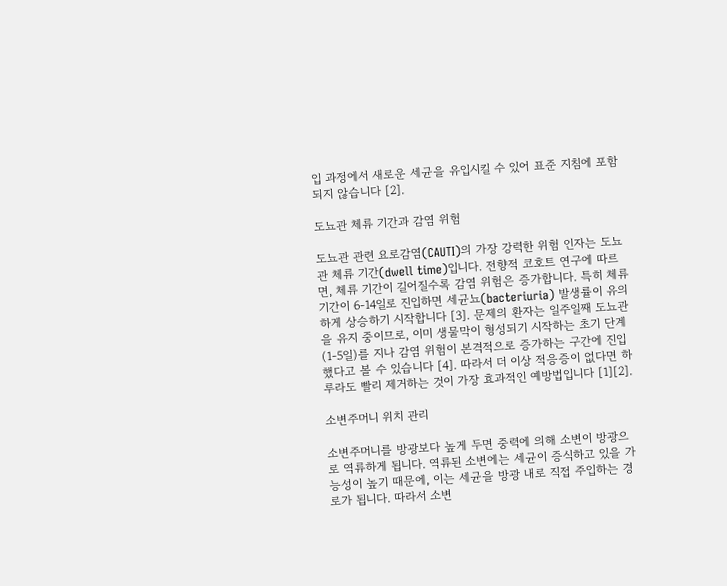입 과정에서 새로운 세균을 유입시킬 수 있어 표준 지침에 포함되지 않습니다 [2].

도뇨관 체류 기간과 감염 위험

도뇨관 관련 요로감염(CAUTI)의 가장 강력한 위험 인자는 도뇨관 체류 기간(dwell time)입니다. 전향적 코호트 연구에 따르면, 체류 기간이 길어질수록 감염 위험은 증가합니다. 특히 체류 기간이 6-14일로 진입하면 세균뇨(bacteriuria) 발생률이 유의하게 상승하기 시작합니다 [3]. 문제의 환자는 일주일째 도뇨관을 유지 중이므로, 이미 생물막이 형성되기 시작하는 초기 단계(1-5일)를 지나 감염 위험이 본격적으로 증가하는 구간에 진입했다고 볼 수 있습니다 [4]. 따라서 더 이상 적응증이 없다면 하루라도 빨리 제거하는 것이 가장 효과적인 예방법입니다 [1][2].

소변주머니 위치 관리

소변주머니를 방광보다 높게 두면 중력에 의해 소변이 방광으로 역류하게 됩니다. 역류된 소변에는 세균이 증식하고 있을 가능성이 높기 때문에, 이는 세균을 방광 내로 직접 주입하는 경로가 됩니다. 따라서 소변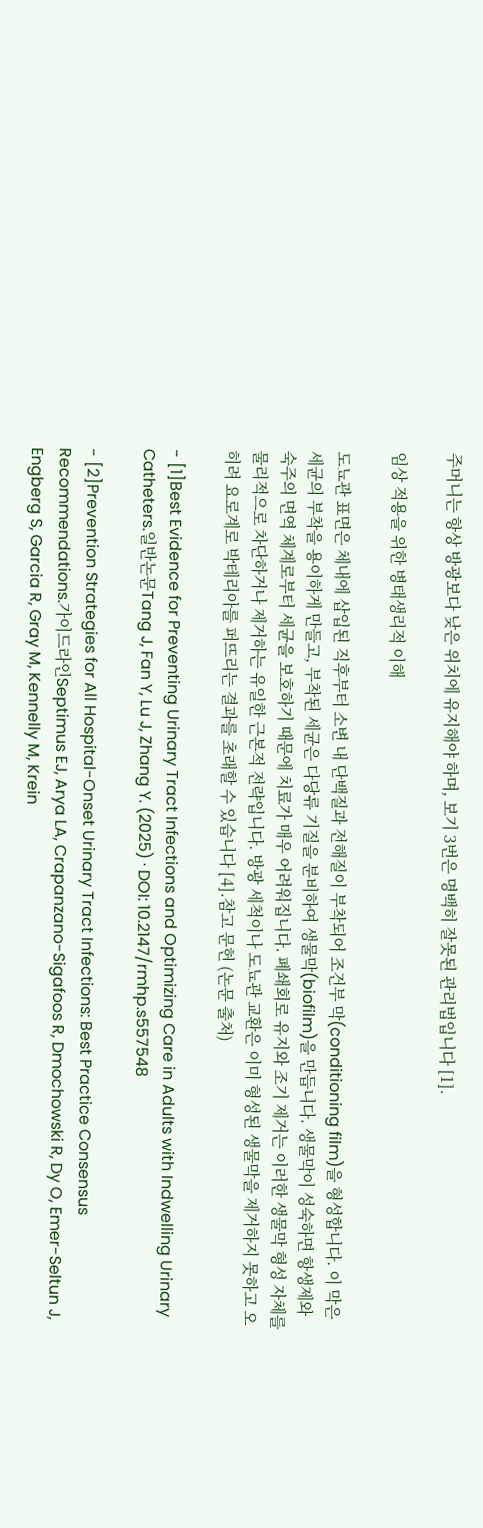주머니는 항상 방광보다 낮은 위치에 유지해야 하며, 보기 3번은 명백히 잘못된 관리법입니다 [1].

임상 적용을 위한 병태생리적 이해

도뇨관 표면은 체내에 삽입된 직후부터 소변 내 단백질과 전해질이 부착되어 조건부 막(conditioning film)을 형성합니다. 이 막은 세균의 부착을 용이하게 만들고, 부착된 세균은 다당류 기질을 분비하여 생물막(biofilm)을 만듭니다. 생물막이 성숙하면 항생제와 숙주의 면역 체계로부터 세균을 보호하기 때문에 치료가 매우 어려워집니다. 폐쇄회로 유지와 조기 제거는 이러한 생물막 형성 자체를 물리적으로 차단하거나 제거하는 유일한 근본적 전략입니다. 방광 세척이나 도뇨관 교환은 이미 형성된 생물막을 제거하지 못하고 오히려 요로계로 박테리아를 퍼뜨리는 결과를 초래할 수 있습니다 [4].참고 문헌 (논문 출처)

- [1]Best Evidence for Preventing Urinary Tract Infections and Optimizing Care in Adults with Indwelling Urinary Catheters.일반논문Tang J, Fan Y, Lu J, Zhang Y. (2025) · DOI: 10.2147/rmhp.s557548

- [2]Prevention Strategies for All Hospital-Onset Urinary Tract Infections: Best Practice Consensus Recommendations.가이드라인Septimus EJ, Arya LA, Crapanzano-Sigafoos R, Dmochowski R, Dy O, Emer-Seltun J, Engberg S, Garcia R, Gray M, Kennelly M, Krein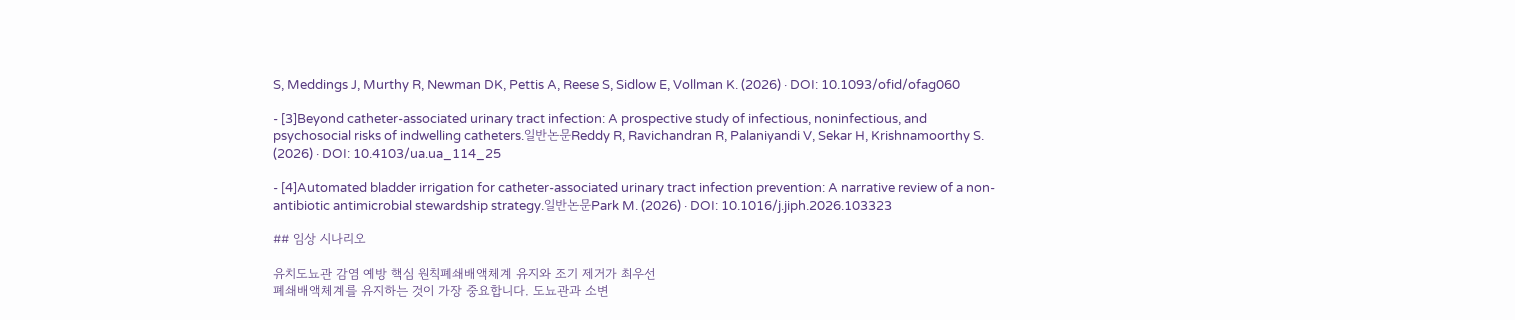S, Meddings J, Murthy R, Newman DK, Pettis A, Reese S, Sidlow E, Vollman K. (2026) · DOI: 10.1093/ofid/ofag060

- [3]Beyond catheter-associated urinary tract infection: A prospective study of infectious, noninfectious, and psychosocial risks of indwelling catheters.일반논문Reddy R, Ravichandran R, Palaniyandi V, Sekar H, Krishnamoorthy S. (2026) · DOI: 10.4103/ua.ua_114_25

- [4]Automated bladder irrigation for catheter-associated urinary tract infection prevention: A narrative review of a non-antibiotic antimicrobial stewardship strategy.일반논문Park M. (2026) · DOI: 10.1016/j.jiph.2026.103323

## 임상 시나리오

유치도뇨관 감염 예방 핵심 원칙폐쇄배액체계 유지와 조기 제거가 최우선
폐쇄배액체계를 유지하는 것이 가장 중요합니다. 도뇨관과 소변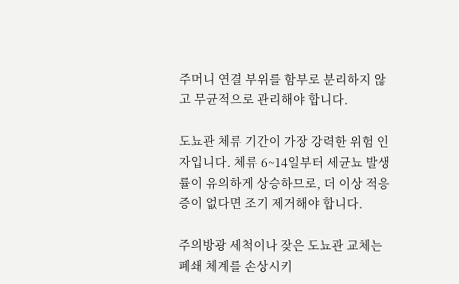주머니 연결 부위를 함부로 분리하지 않고 무균적으로 관리해야 합니다.

도뇨관 체류 기간이 가장 강력한 위험 인자입니다. 체류 6~14일부터 세균뇨 발생률이 유의하게 상승하므로, 더 이상 적응증이 없다면 조기 제거해야 합니다.

주의방광 세척이나 잦은 도뇨관 교체는 폐쇄 체계를 손상시키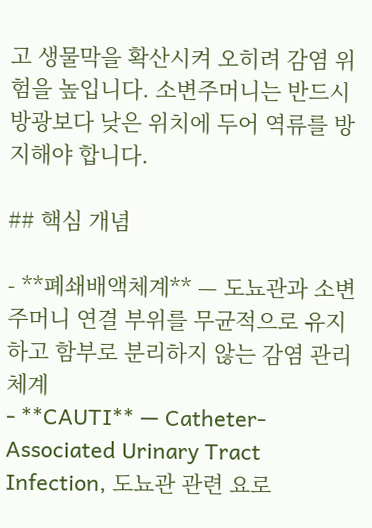고 생물막을 확산시켜 오히려 감염 위험을 높입니다. 소변주머니는 반드시 방광보다 낮은 위치에 두어 역류를 방지해야 합니다.

## 핵심 개념

- **폐쇄배액체계** — 도뇨관과 소변주머니 연결 부위를 무균적으로 유지하고 함부로 분리하지 않는 감염 관리 체계
- **CAUTI** — Catheter-Associated Urinary Tract Infection, 도뇨관 관련 요로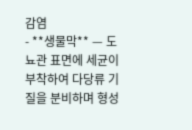감염
- **생물막** — 도뇨관 표면에 세균이 부착하여 다당류 기질을 분비하며 형성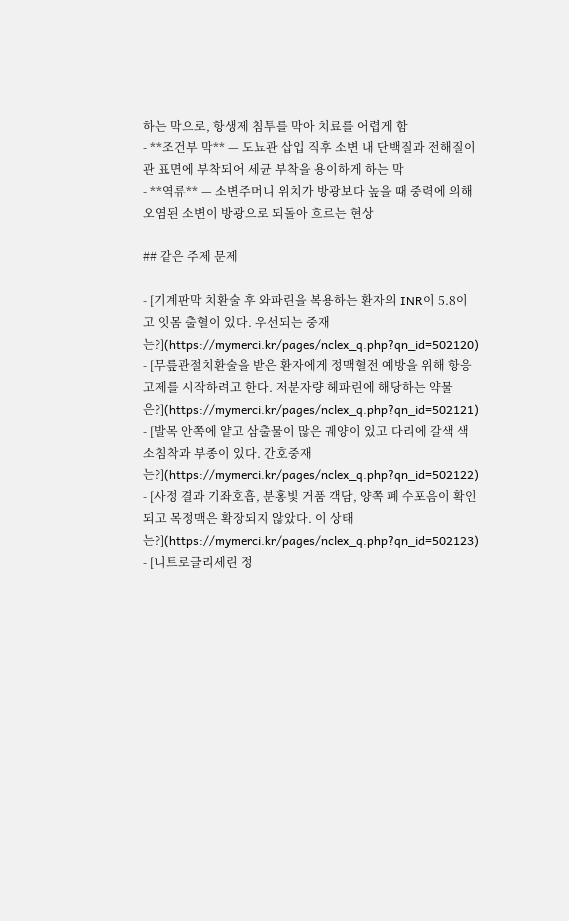하는 막으로, 항생제 침투를 막아 치료를 어렵게 함
- **조건부 막** — 도뇨관 삽입 직후 소변 내 단백질과 전해질이 관 표면에 부착되어 세균 부착을 용이하게 하는 막
- **역류** — 소변주머니 위치가 방광보다 높을 때 중력에 의해 오염된 소변이 방광으로 되돌아 흐르는 현상

## 같은 주제 문제

- [기계판막 치환술 후 와파린을 복용하는 환자의 INR이 5.8이고 잇몸 출혈이 있다. 우선되는 중재는?](https://mymerci.kr/pages/nclex_q.php?qn_id=502120)
- [무릎관절치환술을 받은 환자에게 정맥혈전 예방을 위해 항응고제를 시작하려고 한다. 저분자량 헤파린에 해당하는 약물은?](https://mymerci.kr/pages/nclex_q.php?qn_id=502121)
- [발목 안쪽에 얕고 삼출물이 많은 궤양이 있고 다리에 갈색 색소침착과 부종이 있다. 간호중재는?](https://mymerci.kr/pages/nclex_q.php?qn_id=502122)
- [사정 결과 기좌호흡, 분홍빛 거품 객담, 양쪽 폐 수포음이 확인되고 목정맥은 확장되지 않았다. 이 상태는?](https://mymerci.kr/pages/nclex_q.php?qn_id=502123)
- [니트로글리세린 정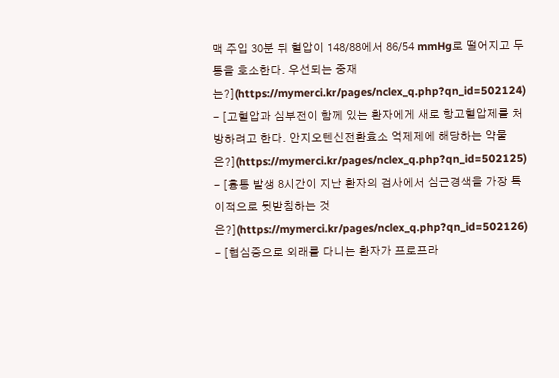맥 주입 30분 뒤 혈압이 148/88에서 86/54 mmHg로 떨어지고 두통을 호소한다. 우선되는 중재는?](https://mymerci.kr/pages/nclex_q.php?qn_id=502124)
- [고혈압과 심부전이 함께 있는 환자에게 새로 항고혈압제를 처방하려고 한다. 안지오텐신전환효소 억제제에 해당하는 약물은?](https://mymerci.kr/pages/nclex_q.php?qn_id=502125)
- [흉통 발생 8시간이 지난 환자의 검사에서 심근경색을 가장 특이적으로 뒷받침하는 것은?](https://mymerci.kr/pages/nclex_q.php?qn_id=502126)
- [협심증으로 외래를 다니는 환자가 프로프라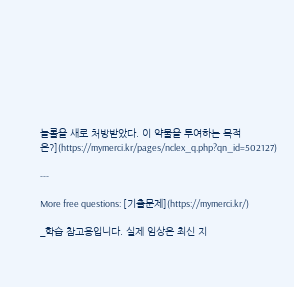놀롤을 새로 처방받았다. 이 약물을 투여하는 목적은?](https://mymerci.kr/pages/nclex_q.php?qn_id=502127)

---

More free questions: [기출문제](https://mymerci.kr/)

_학습 참고용입니다. 실제 임상은 최신 지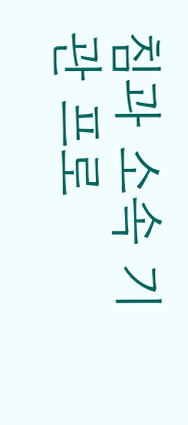침과 소속 기관 프로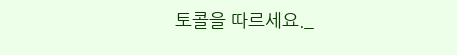토콜을 따르세요._